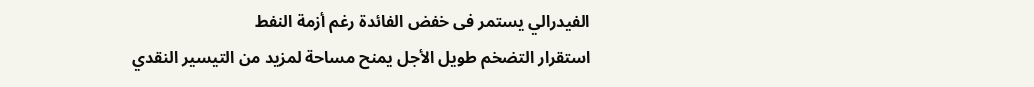الفيدرالي يستمر فى خفض الفائدة رغم أزمة النفط
استقرار التضخم طويل الأجل يمنح مساحة لمزيد من التيسير النقدي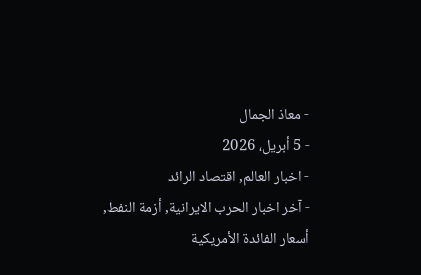- معاذ الجمال
- 5 أبريل، 2026
- اخبار العالم, اقتصاد الرائد
- آخر اخبار الحرب الايرانية, أزمة النفط, أسعار الفائدة الأمريكية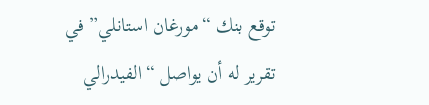توقع بنك “مورغان استانلي” في تقرير له أن يواصل “الفيدرالي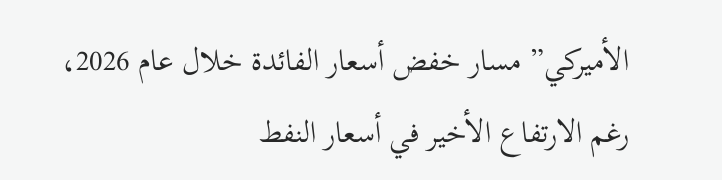الأميركي” مسار خفض أسعار الفائدة خلال عام 2026، رغم الارتفاع الأخير في أسعار النفط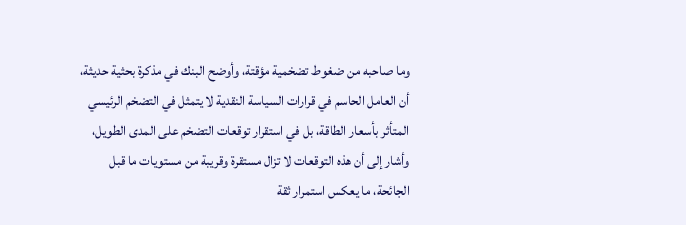وما صاحبه من ضغوط تضخمية مؤقتة، وأوضح البنك في مذكرة بحثية حديثة، أن العامل الحاسم في قرارات السياسة النقدية لا يتمثل في التضخم الرئيسي المتأثر بأسعار الطاقة، بل في استقرار توقعات التضخم على المدى الطويل، وأشار إلى أن هذه التوقعات لا تزال مستقرة وقريبة من مستويات ما قبل الجائحة، ما يعكس استمرار ثقة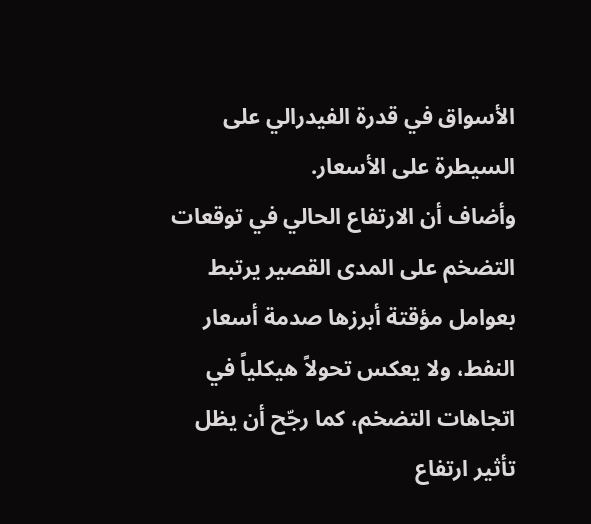الأسواق في قدرة الفيدرالي على السيطرة على الأسعار.
وأضاف أن الارتفاع الحالي في توقعات التضخم على المدى القصير يرتبط بعوامل مؤقتة أبرزها صدمة أسعار النفط، ولا يعكس تحولاً هيكلياً في اتجاهات التضخم، كما رجّح أن يظل تأثير ارتفاع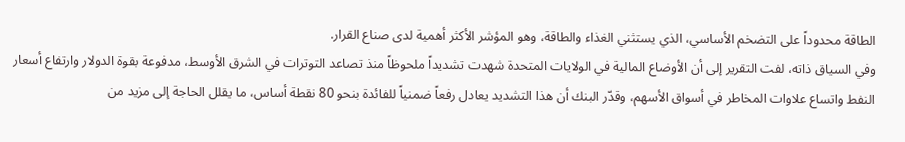الطاقة محدوداً على التضخم الأساسي، الذي يستثني الغذاء والطاقة، وهو المؤشر الأكثر أهمية لدى صناع القرار.
وفي السياق ذاته، لفت التقرير إلى أن الأوضاع المالية في الولايات المتحدة شهدت تشديداً ملحوظاً منذ تصاعد التوترات في الشرق الأوسط، مدفوعة بقوة الدولار وارتفاع أسعار النفط واتساع علاوات المخاطر في أسواق الأسهم، وقدّر البنك أن هذا التشديد يعادل رفعاً ضمنياً للفائدة بنحو 80 نقطة أساس، ما يقلل الحاجة إلى مزيد من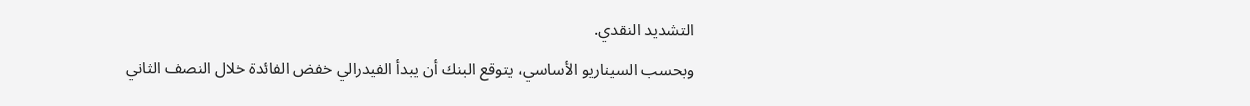التشديد النقدي.
وبحسب السيناريو الأساسي، يتوقع البنك أن يبدأ الفيدرالي خفض الفائدة خلال النصف الثاني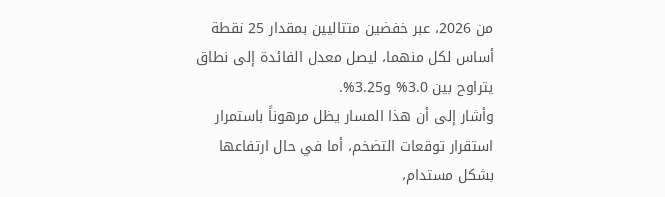من 2026، عبر خفضين متتاليين بمقدار 25 نقطة أساس لكل منهما، ليصل معدل الفائدة إلى نطاق يتراوح بين 3.0% و3.25%.
وأشار إلى أن هذا المسار يظل مرهوناً باستمرار استقرار توقعات التضخم، أما في حال ارتفاعها بشكل مستدام،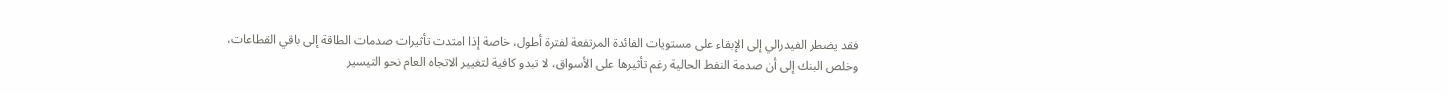فقد يضطر الفيدرالي إلى الإبقاء على مستويات الفائدة المرتفعة لفترة أطول، خاصة إذا امتدت تأثيرات صدمات الطاقة إلى باقي القطاعات، وخلص البنك إلى أن صدمة النفط الحالية رغم تأثيرها على الأسواق، لا تبدو كافية لتغيير الاتجاه العام نحو التيسير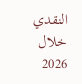النقدي خلال 2026